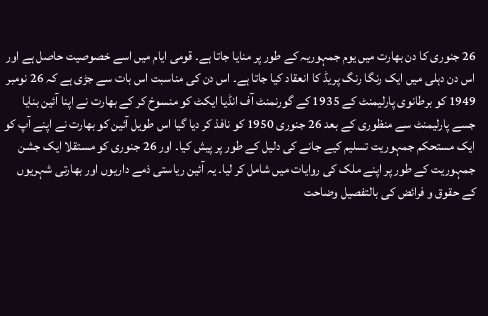26 جنوری کا دن بھارت میں یوم جمہوریہ کے طور پر منایا جاتا ہے۔ قومی ایام میں اسے خصوصیت حاصل ہے اور اس دن دہلی میں ایک رنگا رنگ پریڈ کا انعقاد کیا جاتا ہے۔ اس دن کی مناسبت اس بات سے جڑی ہے کہ 26 نومبر 1949 کو برطانوی پارلیمنٹ کے 1935 کے گورنمنٹ آف انڈیا ایکٹ کو منسوخ کر کے بھارت نے اپنا آئین بنایا جسے پارلیمنٹ سے منظوری کے بعد 26 جنوری 1950 کو نافذ کر دیا گیا اس طویل آئین کو بھارت نے اپنے آپ کو ایک مستحکم جمہوریت تسلیم کیے جانے کی دلیل کے طور پر پیش کیا۔ اور 26 جنوری کو مستقلا ایک جشن جمہوریت کے طور پر اپنے ملک کی روایات میں شامل کر لیا۔ یہ آئین ریاستی ذمے داریوں اور بھارتی شہریوں کے حقوق و فرائض کی بالتفصیل وضاحت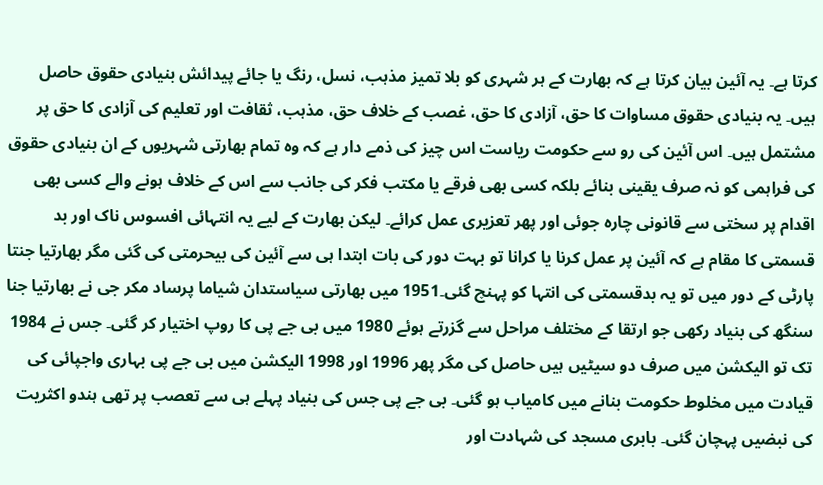کرتا ہے۔ یہ آئین بیان کرتا ہے کہ بھارت کے ہر شہری کو بلا تمیز مذہب، نسل، رنگ یا جائے پیدائش بنیادی حقوق حاصل ہیں۔ یہ بنیادی حقوق مساوات کا حق، آزادی کا حق، غصب کے خلاف حق، مذہب، ثقافت اور تعلیم کی آزادی کا حق پر مشتمل ہیں۔ اس آئین کی رو سے حکومت ریاست اس چیز کی ذمے دار ہے کہ وہ تمام بھارتی شہریوں کے ان بنیادی حقوق کی فراہمی کو نہ صرف یقینی بنائے بلکہ کسی بھی فرقے یا مکتب فکر کی جانب سے اس کے خلاف ہونے والے کسی بھی اقدام پر سختی سے قانونی چارہ جوئی اور پھر تعزیری عمل کرائے۔ لیکن بھارت کے لیے یہ انتہائی افسوس ناک اور بد قسمتی کا مقام ہے کہ آئین پر عمل کرنا یا کرانا تو بہت دور کی بات ابتدا ہی سے آئین کی بیحرمتی کی گئی مگر بھارتیا جنتا پارٹی کے دور میں تو یہ بدقسمتی کی انتہا کو پہنچ گئی۔1951 میں بھارتی سیاستدان شیاما پرساد مکر جی نے بھارتیا جنا سنگھ کی بنیاد رکھی جو ارتقا کے مختلف مراحل سے گزرتے ہوئے 1980 میں بی جے پی کا روپ اختیار کر گئی۔ جس نے 1984 تک تو الیکشن میں صرف دو سیٹیں ہیں حاصل کی مگر پھر 1996 اور 1998 الیکشن میں بی جے پی بہاری واجپائی کی قیادت میں مخلوط حکومت بنانے میں کامیاب ہو گئی۔ بی جے پی جس کی بنیاد پہلے ہی سے تعصب پر تھی ہندو اکثریت کی نبضیں پہچان گئی۔ بابری مسجد کی شہادت اور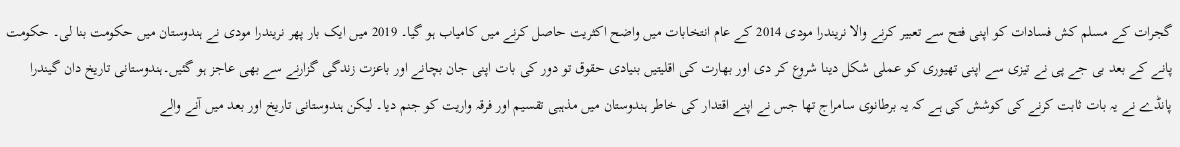گجرات کے مسلم کش فسادات کو اپنی فتح سے تعبیر کرنے والا نریندرا مودی 2014 کے عام انتخابات میں واضح اکثریت حاصل کرنے میں کامیاب ہو گیا۔ 2019 میں ایک بار پھر نریندرا مودی نے ہندوستان میں حکومت بنا لی۔ حکومت پانے کے بعد بی جے پی نے تیزی سے اپنی تھیوری کو عملی شکل دینا شروع کر دی اور بھارت کی اقلیتیں بنیادی حقوق تو دور کی بات اپنی جان بچانے اور باعزت زندگی گزارنے سے بھی عاجز ہو گئیں۔ہندوستانی تاریخ دان گیندرا پانڈے نے یہ بات ثابت کرنے کی کوشش کی ہے کہ یہ برطانوی سامراج تھا جس نے اپنے اقتدار کی خاطر ہندوستان میں مذہبی تقسیم اور فرقہ واریت کو جنم دیا۔ لیکن ہندوستانی تاریخ اور بعد میں آنے والے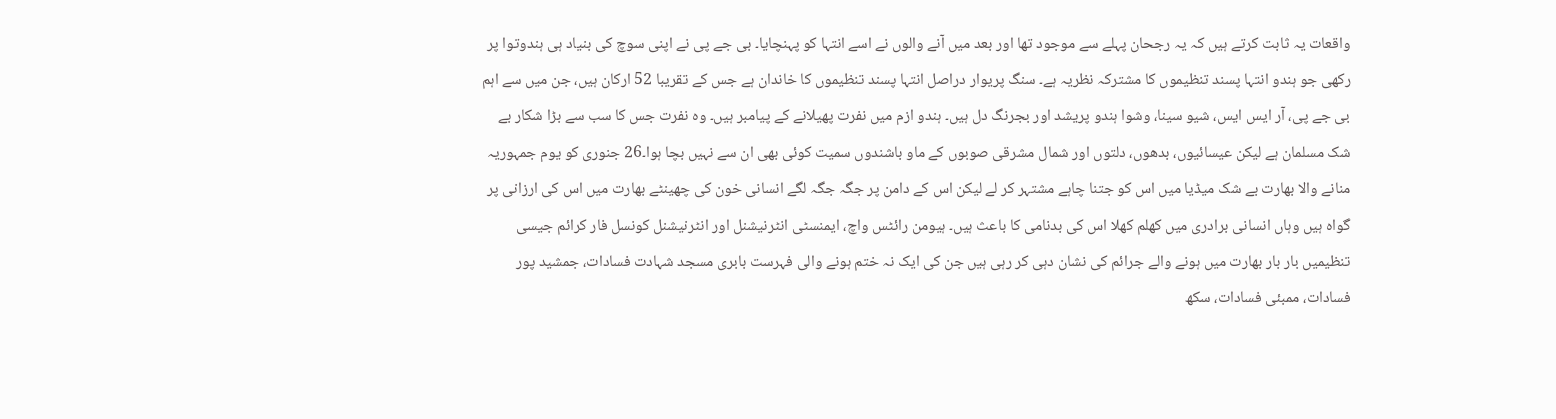واقعات یہ ثابت کرتے ہیں کہ یہ رجحان پہلے سے موجود تھا اور بعد میں آنے والوں نے اسے انتہا کو پہنچایا۔ بی جے پی نے اپنی سوچ کی بنیاد ہی ہندوتوا پر رکھی جو ہندو انتہا پسند تنظیموں کا مشترکہ نظریہ ہے۔ سنگ پریوار دراصل انتہا پسند تنظیموں کا خاندان ہے جس کے تقریبا 52 ارکان ہیں، جن میں سے اہم بی جے پی، آر ایس ایس، شیو سینا، وشوا ہندو پریشد اور بجرنگ دل ہیں۔ ہندو ازم میں نفرت پھیلانے کے پیامبر ہیں۔ وہ نفرت جس کا سب سے بڑا شکار بے شک مسلمان ہے لیکن عیسائیوں، بدھوں، دلتوں اور شمال مشرقی صوبوں کے ماو باشندوں سمیت کوئی بھی ان سے نہیں بچا ہوا۔26 جنوری کو یوم جمہوریہ منانے والا بھارت بے شک میڈیا میں اس کو جتنا چاہے مشتہر کر لے لیکن اس کے دامن پر جگہ جگہ لگے انسانی خون کی چھینٹے بھارت میں اس کی ارزانی پر گواہ ہیں وہاں انسانی برادری میں کھلم کھلا اس کی بدنامی کا باعث ہیں۔ ہیومن رائٹس واچ، ایمنسٹی انٹرنیشنل اور انٹرنیشنل کونسل فار کرائم جیسی تنظیمیں بار بار بھارت میں ہونے والے جرائم کی نشان دہی کر رہی ہیں جن کی ایک نہ ختم ہونے والی فہرست بابری مسجد شہادت فسادات، جمشید پور فسادات، ممبئی فسادات، سکھ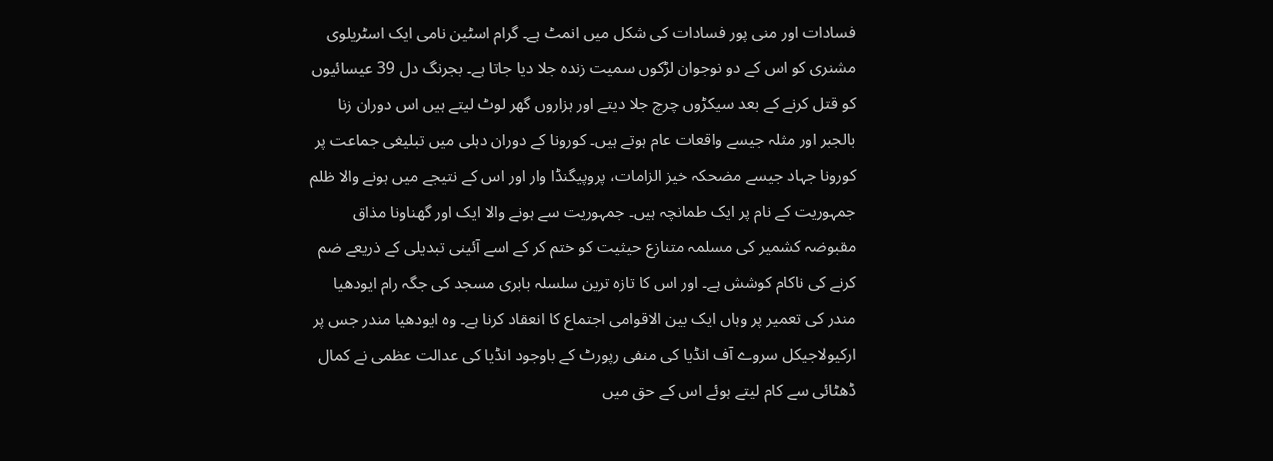فسادات اور منی پور فسادات کی شکل میں انمٹ ہے۔ گرام اسٹین نامی ایک اسٹریلوی مشنری کو اس کے دو نوجوان لڑکوں سمیت زندہ جلا دیا جاتا ہے۔ بجرنگ دل 39 عیسائیوں کو قتل کرنے کے بعد سیکڑوں چرچ جلا دیتے اور ہزاروں گھر لوٹ لیتے ہیں اس دوران زنا بالجبر اور مثلہ جیسے واقعات عام ہوتے ہیں۔ کورونا کے دوران دہلی میں تبلیغی جماعت پر کورونا جہاد جیسے مضحکہ خیز الزامات، پروپیگنڈا وار اور اس کے نتیجے میں ہونے والا ظلم جمہوریت کے نام پر ایک طمانچہ ہیں۔ جمہوریت سے ہونے والا ایک اور گھناونا مذاق مقبوضہ کشمیر کی مسلمہ متنازع حیثیت کو ختم کر کے اسے آئینی تبدیلی کے ذریعے ضم کرنے کی ناکام کوشش ہے۔ اور اس کا تازہ ترین سلسلہ بابری مسجد کی جگہ رام ایودھیا مندر کی تعمیر پر وہاں ایک بین الاقوامی اجتماع کا انعقاد کرنا ہے۔ وہ ایودھیا مندر جس پر ارکیولاجیکل سروے آف انڈیا کی منفی رپورٹ کے باوجود انڈیا کی عدالت عظمی نے کمال ڈھٹائی سے کام لیتے ہوئے اس کے حق میں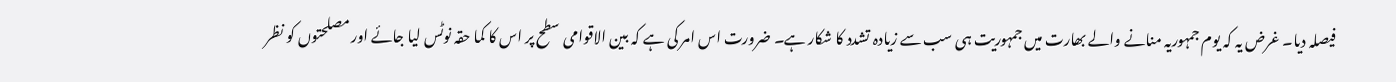فیصلہ دیا۔ غرض یہ کہ یوم جمہوریہ منانے والے بھارت میں جمہوریت ہی سب سے زیادہ تشدد کا شکار ہے۔ ضرورت اس امر کی ہے کہ بین الاقوامی سطح پر اس کا کما حقہ نوٹس لیا جائے اور مصلحتوں کو نظر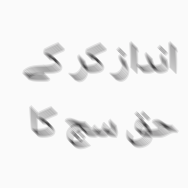انداز کر کے حق سچ کا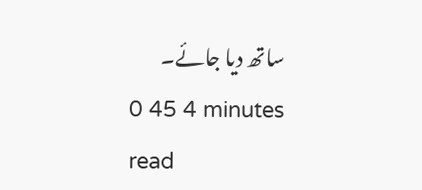ساتھ دیا جائے۔
0 45 4 minutes read